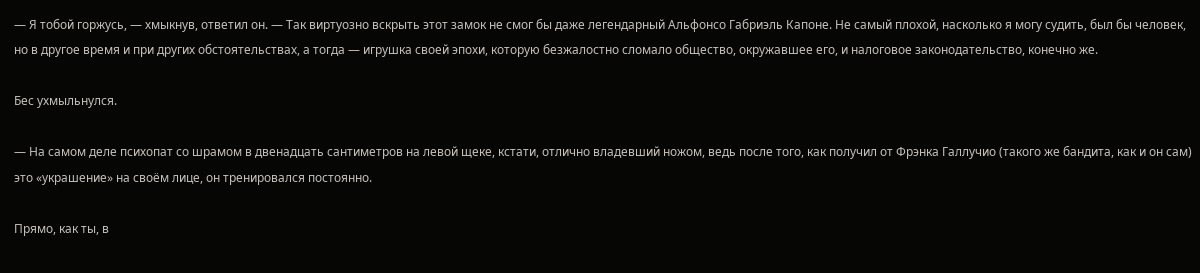— Я тобой горжусь, — хмыкнув, ответил он. — Так виртуозно вскрыть этот замок не смог бы даже легендарный Альфонсо Габриэль Капоне. Не самый плохой, насколько я могу судить, был бы человек, но в другое время и при других обстоятельствах, а тогда — игрушка своей эпохи, которую безжалостно сломало общество, окружавшее его, и налоговое законодательство, конечно же.

Бес ухмыльнулся.

— На самом деле психопат со шрамом в двенадцать сантиметров на левой щеке, кстати, отлично владевший ножом, ведь после того, как получил от Фрэнка Галлучио (такого же бандита, как и он сам) это «украшение» на своём лице, он тренировался постоянно.

Прямо, как ты, в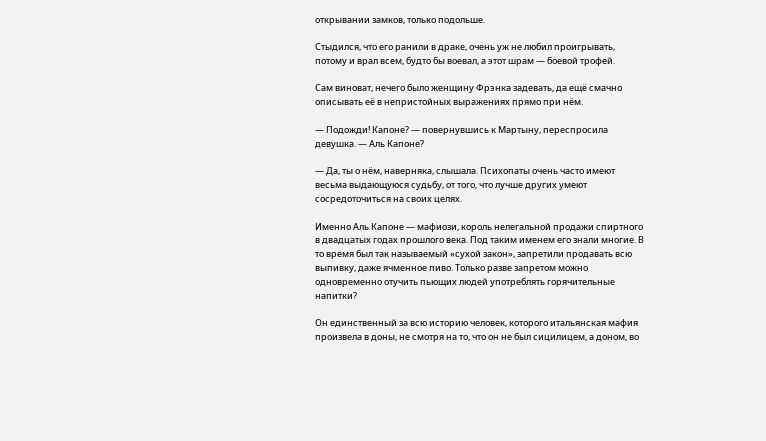открывании замков, только подольше.

Стыдился, что его ранили в драке, очень уж не любил проигрывать, потому и врал всем, будто бы воевал, а этот шрам — боевой трофей.

Сам виноват, нечего было женщину Фрэнка задевать, да ещё смачно описывать её в непристойных выражениях прямо при нём.

— Подожди! Капоне? — повернувшись к Мартыну, переспросила девушка. — Аль Капоне?

— Да, ты о нём, наверняка, слышала. Психопаты очень часто имеют весьма выдающуюся судьбу, от того, что лучше других умеют сосредоточиться на своих целях.

Именно Аль Капоне — мафиози, король нелегальной продажи спиртного в двадцатых годах прошлого века. Под таким именем его знали многие. В то время был так называемый «сухой закон», запретили продавать всю выпивку, даже ячменное пиво. Только разве запретом можно одновременно отучить пьющих людей употреблять горячительные напитки?

Он единственный за всю историю человек, которого итальянская мафия произвела в доны, не смотря на то, что он не был сицилицем, а доном, во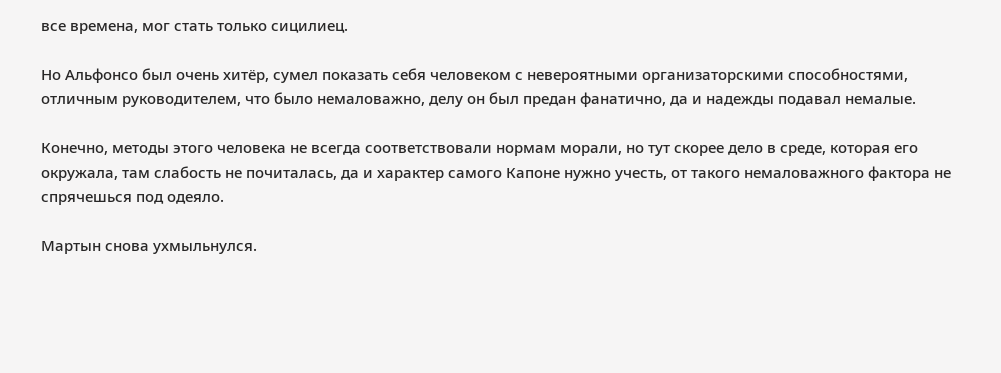все времена, мог стать только сицилиец.

Но Альфонсо был очень хитёр, сумел показать себя человеком с невероятными организаторскими способностями, отличным руководителем, что было немаловажно, делу он был предан фанатично, да и надежды подавал немалые.

Конечно, методы этого человека не всегда соответствовали нормам морали, но тут скорее дело в среде, которая его окружала, там слабость не почиталась, да и характер самого Капоне нужно учесть, от такого немаловажного фактора не спрячешься под одеяло.

Мартын снова ухмыльнулся.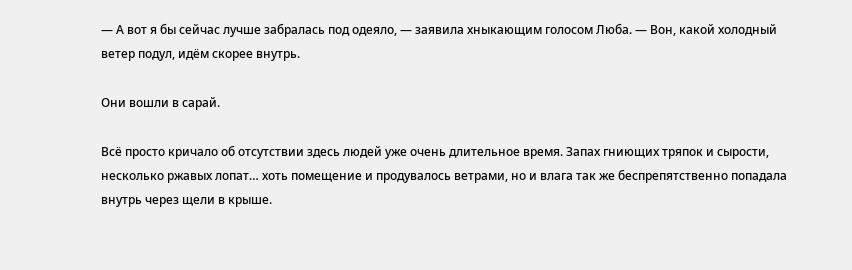— А вот я бы сейчас лучше забралась под одеяло, — заявила хныкающим голосом Люба. — Вон, какой холодный ветер подул, идём скорее внутрь.

Они вошли в сарай.

Всё просто кричало об отсутствии здесь людей уже очень длительное время. Запах гниющих тряпок и сырости, несколько ржавых лопат… хоть помещение и продувалось ветрами, но и влага так же беспрепятственно попадала внутрь через щели в крыше.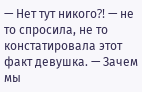— Нет тут никого⁈ — не то спросила, не то констатировала этот факт девушка. — Зачем мы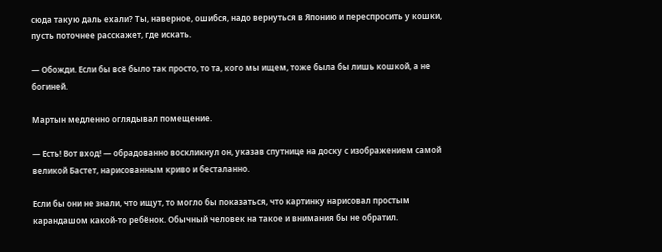сюда такую даль ехали? Ты, наверное, ошибся, надо вернуться в Японию и переспросить у кошки, пусть поточнее расскажет, где искать.

— Обожди. Если бы всё было так просто, то та, кого мы ищем, тоже была бы лишь кошкой, а не богиней.

Мартын медленно оглядывал помещение.

— Есть! Вот вход! — обрадованно воскликнул он, указав спутнице на доску с изображением самой великой Бастет, нарисованным криво и бесталанно.

Если бы они не знали, что ищут, то могло бы показаться, что картинку нарисовал простым карандашом какой-то ребёнок. Обычный человек на такое и внимания бы не обратил.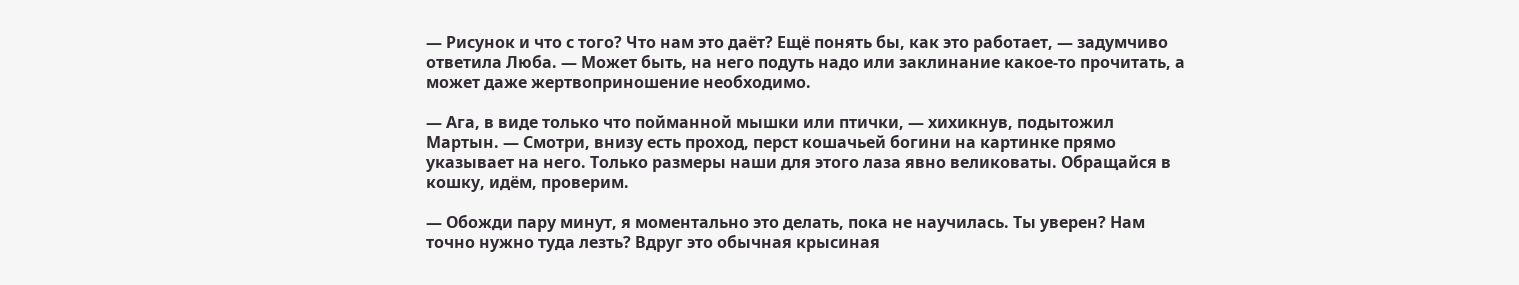— Рисунок и что с того? Что нам это даёт? Ещё понять бы, как это работает, — задумчиво ответила Люба. — Может быть, на него подуть надо или заклинание какое-то прочитать, а может даже жертвоприношение необходимо.

— Ага, в виде только что пойманной мышки или птички, — хихикнув, подытожил Мартын. — Смотри, внизу есть проход, перст кошачьей богини на картинке прямо указывает на него. Только размеры наши для этого лаза явно великоваты. Обращайся в кошку, идём, проверим.

— Обожди пару минут, я моментально это делать, пока не научилась. Ты уверен? Нам точно нужно туда лезть? Вдруг это обычная крысиная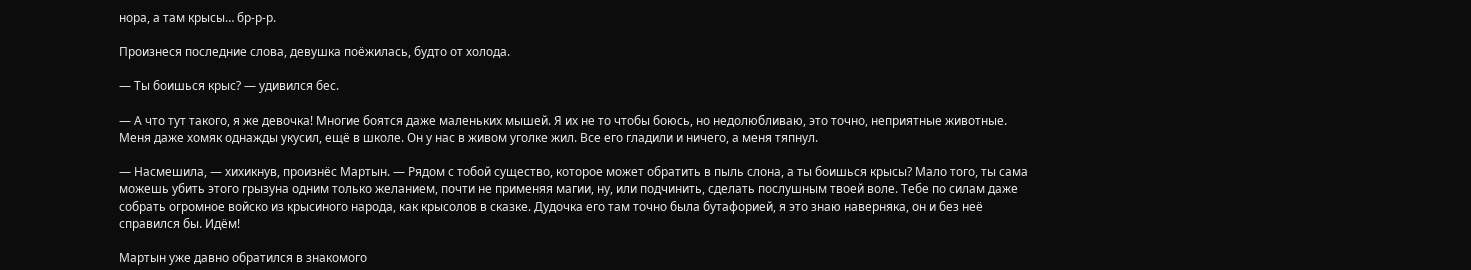нора, а там крысы… бр-р-р.

Произнеся последние слова, девушка поёжилась, будто от холода.

— Ты боишься крыс? — удивился бес.

— А что тут такого, я же девочка! Многие боятся даже маленьких мышей. Я их не то чтобы боюсь, но недолюбливаю, это точно, неприятные животные. Меня даже хомяк однажды укусил, ещё в школе. Он у нас в живом уголке жил. Все его гладили и ничего, а меня тяпнул.

— Насмешила, — хихикнув, произнёс Мартын. — Рядом с тобой существо, которое может обратить в пыль слона, а ты боишься крысы? Мало того, ты сама можешь убить этого грызуна одним только желанием, почти не применяя магии, ну, или подчинить, сделать послушным твоей воле. Тебе по силам даже собрать огромное войско из крысиного народа, как крысолов в сказке. Дудочка его там точно была бутафорией, я это знаю наверняка, он и без неё справился бы. Идём!

Мартын уже давно обратился в знакомого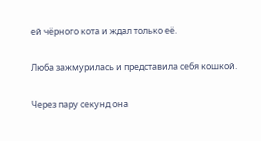ей чёрного кота и ждал только её.

Люба зажмурилась и представила себя кошкой.

Через пару секунд она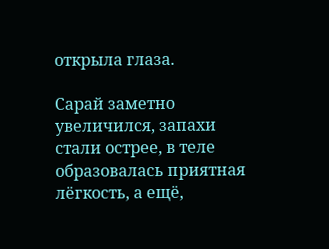открыла глаза.

Сарай заметно увеличился, запахи стали острее, в теле образовалась приятная лёгкость, а ещё,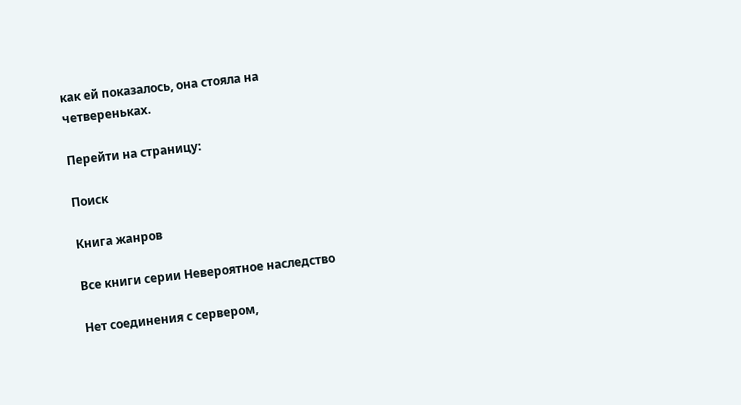как ей показалось, она стояла на четвереньках.

Перейти на страницу:

Поиск

Книга жанров

Все книги серии Невероятное наследство

Нет соединения с сервером,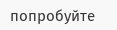попробуйте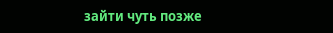зайти чуть позже